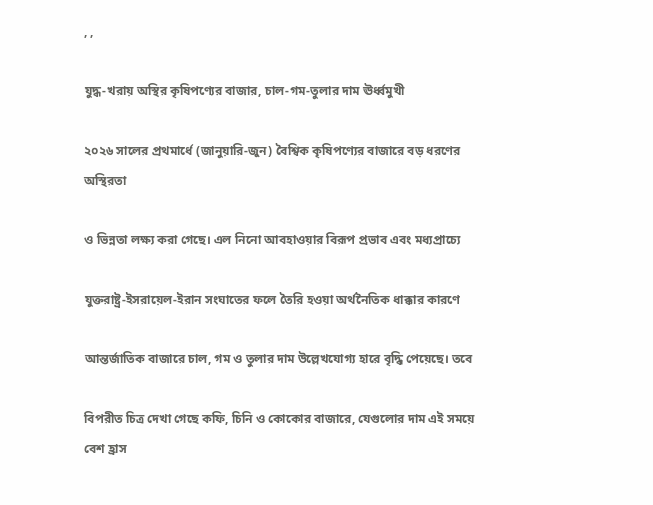, ,

যুদ্ধ-খরায় অস্থির কৃষিপণ্যের বাজার, চাল-গম-তুলার দাম ঊর্ধ্বমুখী

২০২৬ সালের প্রথমার্ধে (জানুয়ারি-জুন) বৈশ্বিক কৃষিপণ্যের বাজারে বড় ধরণের অস্থিরতা

ও ভিন্নতা লক্ষ্য করা গেছে। এল নিনো আবহাওয়ার বিরূপ প্রভাব এবং মধ্যপ্রাচ্যে

যুক্তরাষ্ট্র-ইসরায়েল-ইরান সংঘাতের ফলে তৈরি হওয়া অর্থনৈতিক ধাক্কার কারণে

আন্তর্জাতিক বাজারে চাল, গম ও তুলার দাম উল্লেখযোগ্য হারে বৃদ্ধি পেয়েছে। তবে

বিপরীত চিত্র দেখা গেছে কফি, চিনি ও কোকোর বাজারে, যেগুলোর দাম এই সময়ে বেশ হ্রাস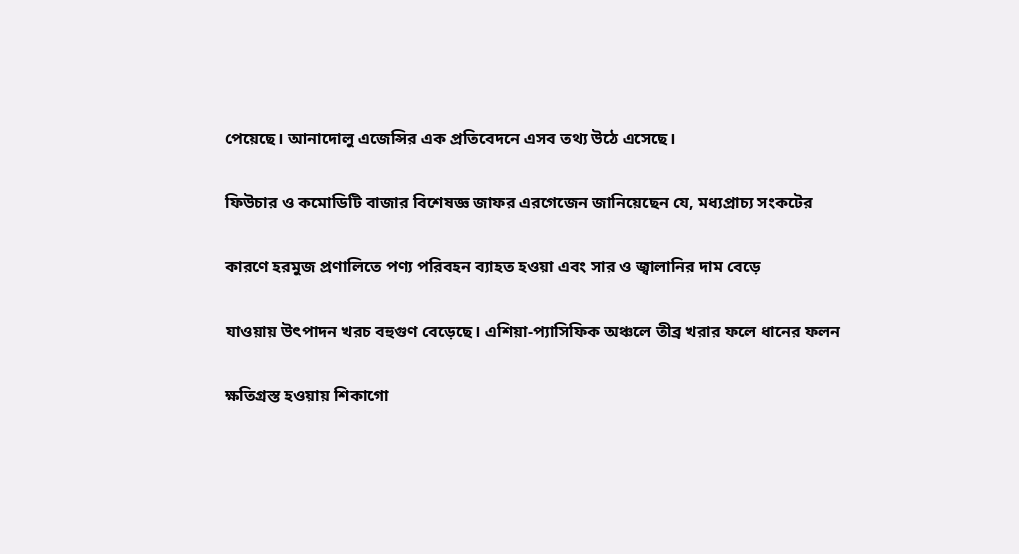পেয়েছে। আনাদোলু এজেন্সির এক প্রতিবেদনে এসব তথ্য উঠে এসেছে।

ফিউচার ও কমোডিটি বাজার বিশেষজ্ঞ জাফর এরগেজেন জানিয়েছেন যে, মধ্যপ্রাচ্য সংকটের

কারণে হরমুজ প্রণালিতে পণ্য পরিবহন ব্যাহত হওয়া এবং সার ও জ্বালানির দাম বেড়ে

যাওয়ায় উৎপাদন খরচ বহুগুণ বেড়েছে। এশিয়া-প্যাসিফিক অঞ্চলে তীব্র খরার ফলে ধানের ফলন

ক্ষতিগ্রস্ত হওয়ায় শিকাগো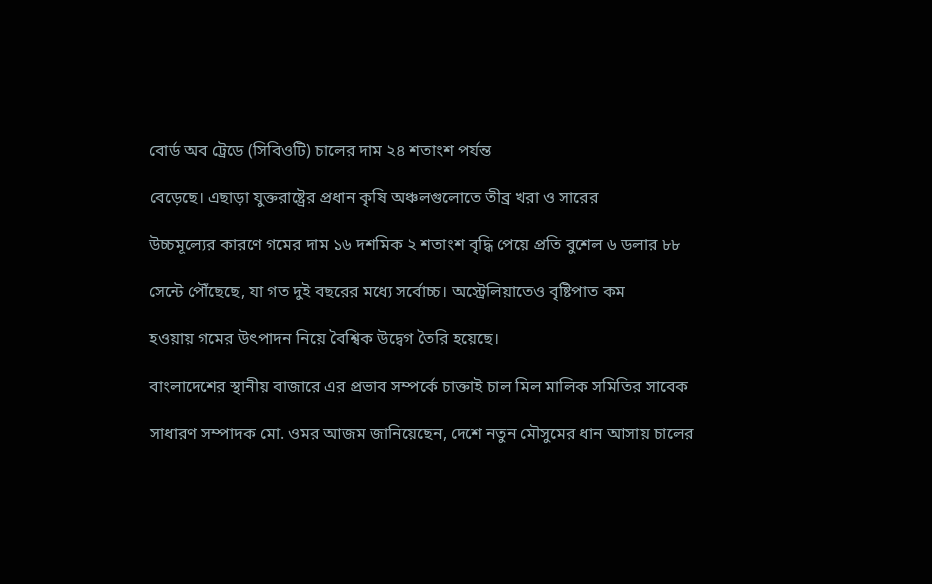বোর্ড অব ট্রেডে (সিবিওটি) চালের দাম ২৪ শতাংশ পর্যন্ত

বেড়েছে। এছাড়া যুক্তরাষ্ট্রের প্রধান কৃষি অঞ্চলগুলোতে তীব্র খরা ও সারের

উচ্চমূল্যের কারণে গমের দাম ১৬ দশমিক ২ শতাংশ বৃদ্ধি পেয়ে প্রতি বুশেল ৬ ডলার ৮৮

সেন্টে পৌঁছেছে, যা গত দুই বছরের মধ্যে সর্বোচ্চ। অস্ট্রেলিয়াতেও বৃষ্টিপাত কম

হওয়ায় গমের উৎপাদন নিয়ে বৈশ্বিক উদ্বেগ তৈরি হয়েছে।

বাংলাদেশের স্থানীয় বাজারে এর প্রভাব সম্পর্কে চাক্তাই চাল মিল মালিক সমিতির সাবেক

সাধারণ সম্পাদক মো. ওমর আজম জানিয়েছেন, দেশে নতুন মৌসুমের ধান আসায় চালের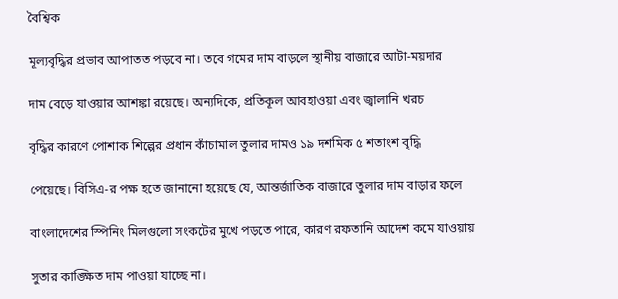বৈশ্বিক

মূল্যবৃদ্ধির প্রভাব আপাতত পড়বে না। তবে গমের দাম বাড়লে স্থানীয় বাজারে আটা-ময়দার

দাম বেড়ে যাওয়ার আশঙ্কা রয়েছে। অন্যদিকে, প্রতিকূল আবহাওয়া এবং জ্বালানি খরচ

বৃদ্ধির কারণে পোশাক শিল্পের প্রধান কাঁচামাল তুলার দামও ১৯ দশমিক ৫ শতাংশ বৃদ্ধি

পেয়েছে। বিসিএ-র পক্ষ হতে জানানো হয়েছে যে, আন্তর্জাতিক বাজারে তুলার দাম বাড়ার ফলে

বাংলাদেশের স্পিনিং মিলগুলো সংকটের মুখে পড়তে পারে, কারণ রফতানি আদেশ কমে যাওয়ায়

সুতার কাঙ্ক্ষিত দাম পাওয়া যাচ্ছে না।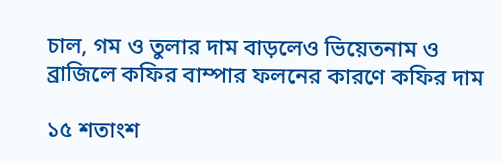চাল, গম ও তুলার দাম বাড়লেও ভিয়েতনাম ও ব্রাজিলে কফির বাম্পার ফলনের কারণে কফির দাম

১৫ শতাংশ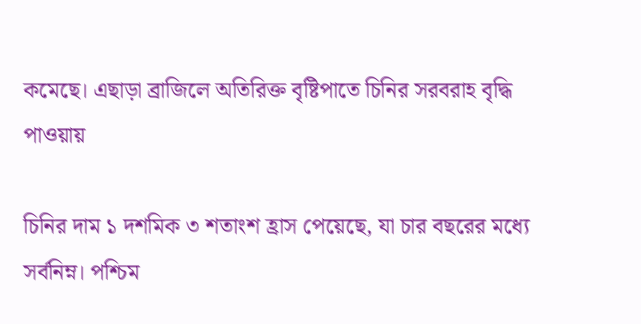কমেছে। এছাড়া ব্রাজিলে অতিরিক্ত বৃষ্টিপাতে চিনির সরবরাহ বৃদ্ধি পাওয়ায়

চিনির দাম ১ দশমিক ৩ শতাংশ হ্রাস পেয়েছে, যা চার বছরের মধ্যে সর্বনিম্ন। পশ্চিম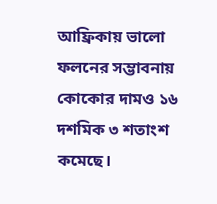আফ্রিকায় ভালো ফলনের সম্ভাবনায় কোকোর দামও ১৬ দশমিক ৩ শতাংশ কমেছে।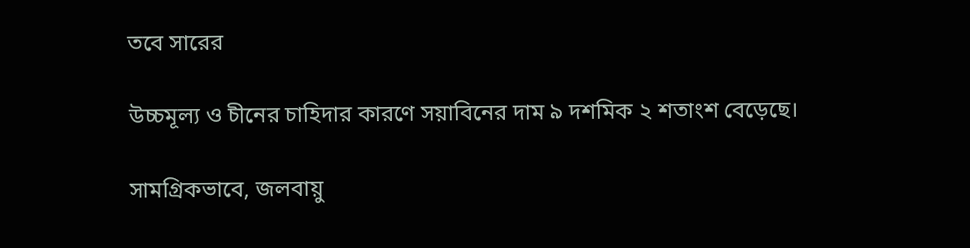তবে সারের

উচ্চমূল্য ও চীনের চাহিদার কারণে সয়াবিনের দাম ৯ দশমিক ২ শতাংশ বেড়েছে।

সামগ্রিকভাবে, জলবায়ু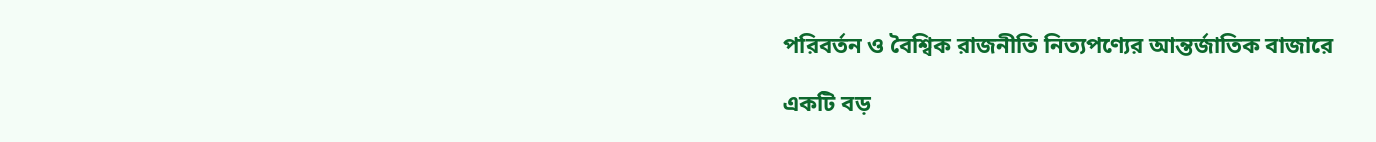পরিবর্তন ও বৈশ্বিক রাজনীতি নিত্যপণ্যের আন্তর্জাতিক বাজারে

একটি বড়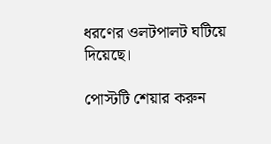ধরণের ওলটপালট ঘটিয়ে দিয়েছে।

পোস্টটি শেয়ার করুন